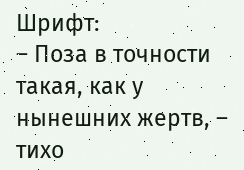Шрифт:
– Поза в точности такая, как у нынешних жертв, – тихо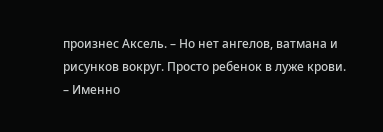произнес Аксель. – Но нет ангелов, ватмана и рисунков вокруг. Просто ребенок в луже крови.
– Именно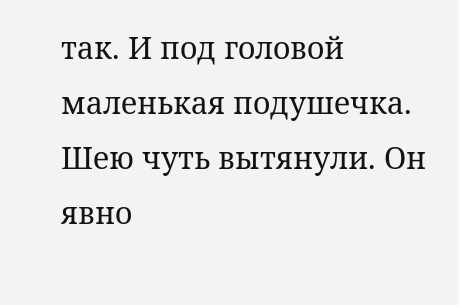так. И под головой маленькая подушечка. Шею чуть вытянули. Он явно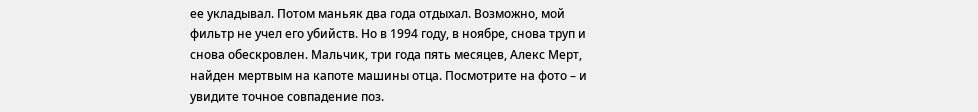ее укладывал. Потом маньяк два года отдыхал. Возможно, мой фильтр не учел его убийств. Но в 1994 году, в ноябре, снова труп и снова обескровлен. Мальчик, три года пять месяцев, Алекс Мерт, найден мертвым на капоте машины отца. Посмотрите на фото – и увидите точное совпадение поз.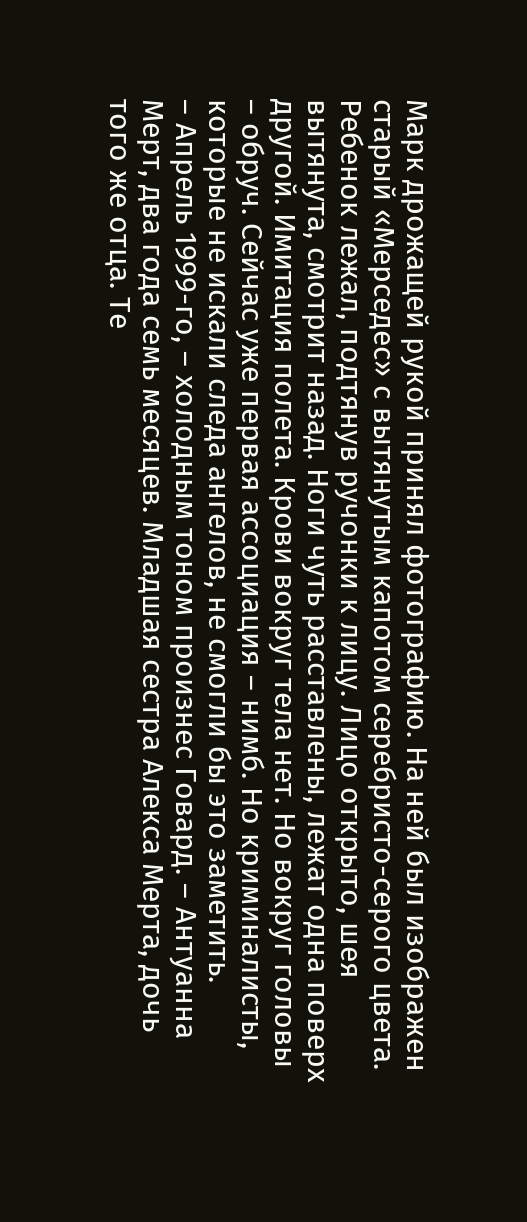Марк дрожащей рукой принял фотографию. На ней был изображен старый «Мерседес» с вытянутым капотом серебристо-серого цвета. Ребенок лежал, подтянув ручонки к лицу. Лицо открыто, шея вытянута, смотрит назад. Ноги чуть расставлены, лежат одна поверх другой. Имитация полета. Крови вокруг тела нет. Но вокруг головы – обруч. Сейчас уже первая ассоциация – нимб. Но криминалисты, которые не искали следа ангелов, не смогли бы это заметить.
– Апрель 1999-го, – холодным тоном произнес Говард. – Антуанна Мерт, два года семь месяцев. Младшая сестра Алекса Мерта, дочь того же отца. Те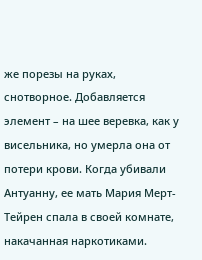же порезы на руках, снотворное. Добавляется элемент – на шее веревка, как у висельника, но умерла она от потери крови. Когда убивали Антуанну, ее мать Мария Мерт-Тейрен спала в своей комнате, накачанная наркотиками.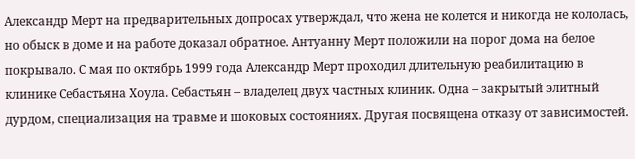Александр Мерт на предварительных допросах утверждал, что жена не колется и никогда не кололась, но обыск в доме и на работе доказал обратное. Антуанну Мерт положили на порог дома на белое покрывало. С мая по октябрь 1999 года Александр Мерт проходил длительную реабилитацию в клинике Себастьяна Хоула. Себастьян – владелец двух частных клиник. Одна – закрытый элитный дурдом, специализация на травме и шоковых состояниях. Другая посвящена отказу от зависимостей.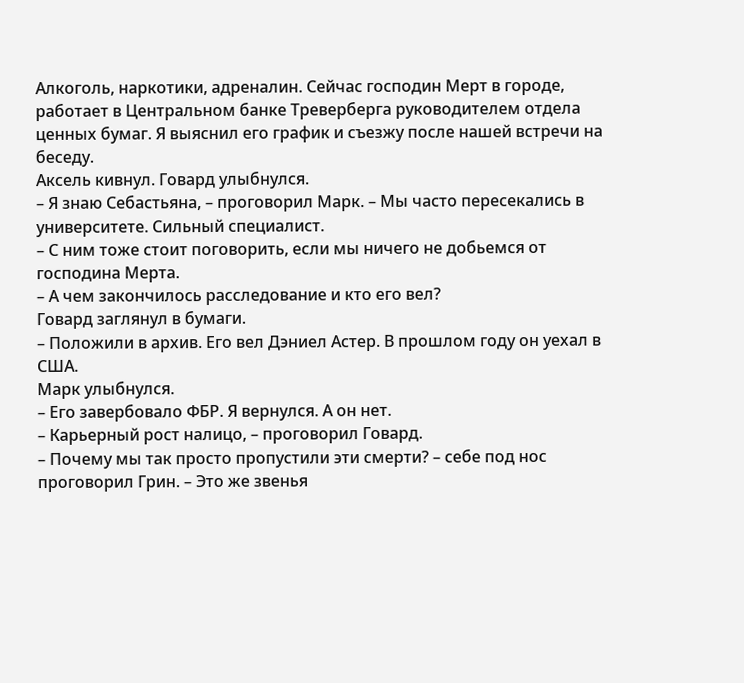Алкоголь, наркотики, адреналин. Сейчас господин Мерт в городе, работает в Центральном банке Треверберга руководителем отдела ценных бумаг. Я выяснил его график и съезжу после нашей встречи на беседу.
Аксель кивнул. Говард улыбнулся.
– Я знаю Себастьяна, – проговорил Марк. – Мы часто пересекались в университете. Сильный специалист.
– С ним тоже стоит поговорить, если мы ничего не добьемся от господина Мерта.
– А чем закончилось расследование и кто его вел?
Говард заглянул в бумаги.
– Положили в архив. Его вел Дэниел Астер. В прошлом году он уехал в США.
Марк улыбнулся.
– Его завербовало ФБР. Я вернулся. А он нет.
– Карьерный рост налицо, – проговорил Говард.
– Почему мы так просто пропустили эти смерти? – себе под нос проговорил Грин. – Это же звенья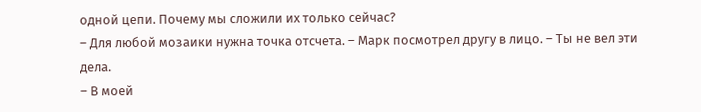одной цепи. Почему мы сложили их только сейчас?
– Для любой мозаики нужна точка отсчета. – Марк посмотрел другу в лицо. – Ты не вел эти дела.
– В моей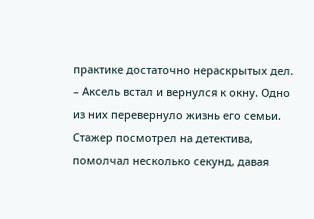практике достаточно нераскрытых дел. – Аксель встал и вернулся к окну. Одно из них перевернуло жизнь его семьи.
Стажер посмотрел на детектива, помолчал несколько секунд, давая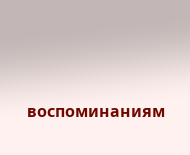воспоминаниям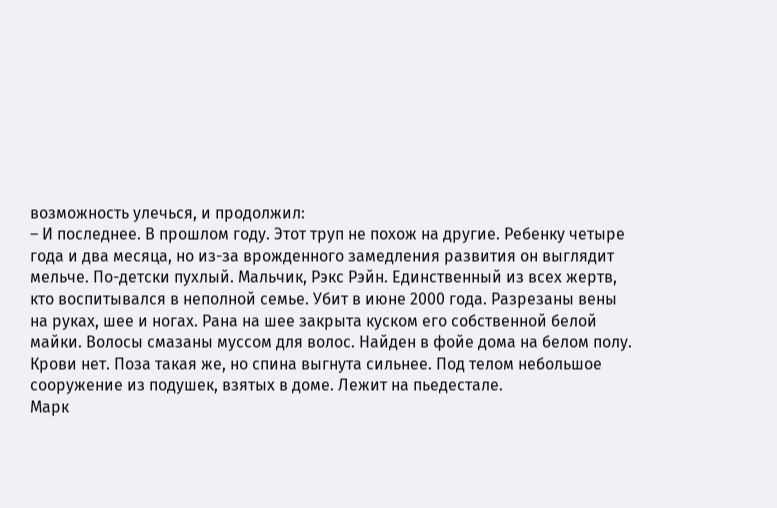возможность улечься, и продолжил:
– И последнее. В прошлом году. Этот труп не похож на другие. Ребенку четыре года и два месяца, но из-за врожденного замедления развития он выглядит мельче. По-детски пухлый. Мальчик, Рэкс Рэйн. Единственный из всех жертв, кто воспитывался в неполной семье. Убит в июне 2000 года. Разрезаны вены на руках, шее и ногах. Рана на шее закрыта куском его собственной белой майки. Волосы смазаны муссом для волос. Найден в фойе дома на белом полу. Крови нет. Поза такая же, но спина выгнута сильнее. Под телом небольшое сооружение из подушек, взятых в доме. Лежит на пьедестале.
Марк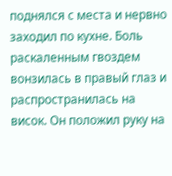поднялся с места и нервно заходил по кухне. Боль раскаленным гвоздем вонзилась в правый глаз и распространилась на висок. Он положил руку на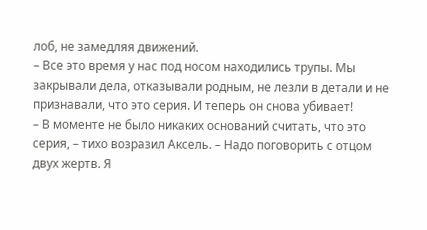лоб, не замедляя движений.
– Все это время у нас под носом находились трупы. Мы закрывали дела, отказывали родным, не лезли в детали и не признавали, что это серия. И теперь он снова убивает!
– В моменте не было никаких оснований считать, что это серия, – тихо возразил Аксель. – Надо поговорить с отцом двух жертв. Я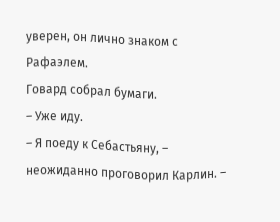уверен, он лично знаком с Рафаэлем.
Говард собрал бумаги.
– Уже иду.
– Я поеду к Себастьяну, – неожиданно проговорил Карлин. –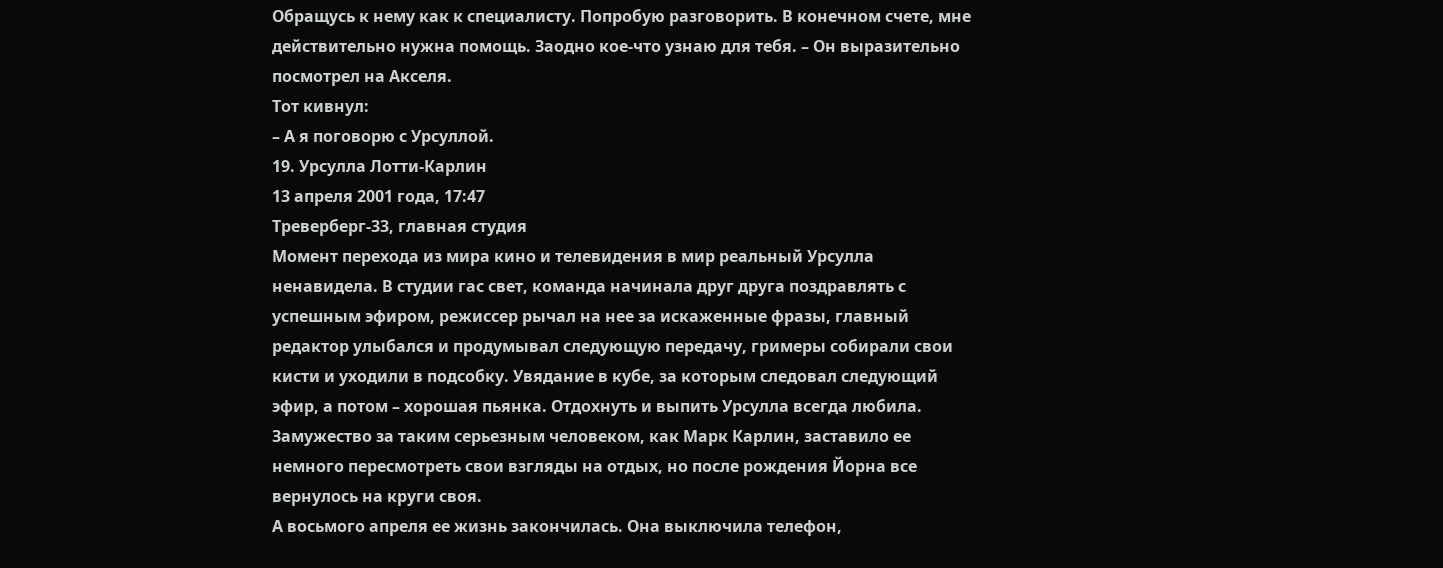Обращусь к нему как к специалисту. Попробую разговорить. В конечном счете, мне действительно нужна помощь. Заодно кое-что узнаю для тебя. – Он выразительно посмотрел на Акселя.
Тот кивнул:
– А я поговорю с Урсуллой.
19. Урсулла Лотти-Карлин
13 апреля 2001 года, 17:47
Треверберг-33, главная студия
Момент перехода из мира кино и телевидения в мир реальный Урсулла ненавидела. В студии гас свет, команда начинала друг друга поздравлять с успешным эфиром, режиссер рычал на нее за искаженные фразы, главный редактор улыбался и продумывал следующую передачу, гримеры собирали свои кисти и уходили в подсобку. Увядание в кубе, за которым следовал следующий эфир, а потом – хорошая пьянка. Отдохнуть и выпить Урсулла всегда любила. Замужество за таким серьезным человеком, как Марк Карлин, заставило ее немного пересмотреть свои взгляды на отдых, но после рождения Йорна все вернулось на круги своя.
А восьмого апреля ее жизнь закончилась. Она выключила телефон,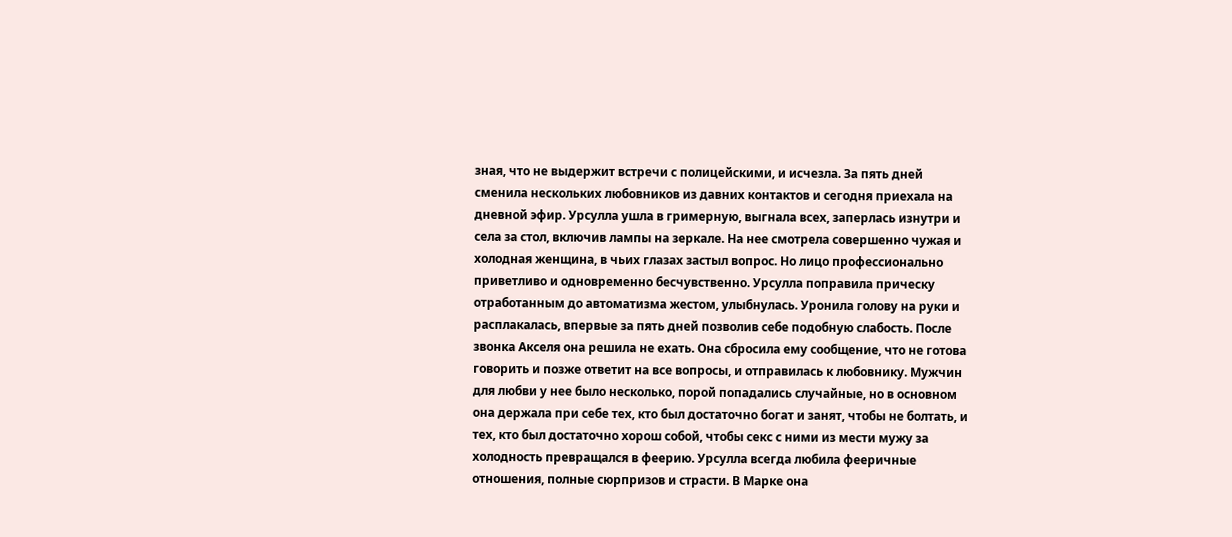зная, что не выдержит встречи с полицейскими, и исчезла. За пять дней сменила нескольких любовников из давних контактов и сегодня приехала на дневной эфир. Урсулла ушла в гримерную, выгнала всех, заперлась изнутри и села за стол, включив лампы на зеркале. На нее смотрела совершенно чужая и холодная женщина, в чьих глазах застыл вопрос. Но лицо профессионально приветливо и одновременно бесчувственно. Урсулла поправила прическу отработанным до автоматизма жестом, улыбнулась. Уронила голову на руки и расплакалась, впервые за пять дней позволив себе подобную слабость. После звонка Акселя она решила не ехать. Она сбросила ему сообщение, что не готова говорить и позже ответит на все вопросы, и отправилась к любовнику. Мужчин для любви у нее было несколько, порой попадались случайные, но в основном она держала при себе тех, кто был достаточно богат и занят, чтобы не болтать, и тех, кто был достаточно хорош собой, чтобы секс с ними из мести мужу за холодность превращался в феерию. Урсулла всегда любила фееричные отношения, полные сюрпризов и страсти. В Марке она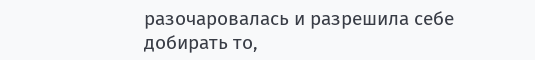разочаровалась и разрешила себе добирать то,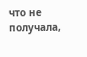что не получала,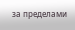за пределами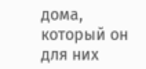дома, который он для них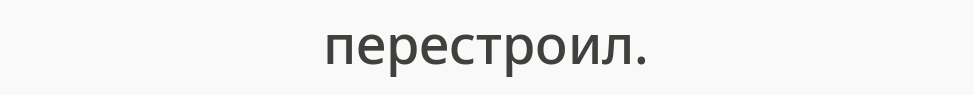перестроил.